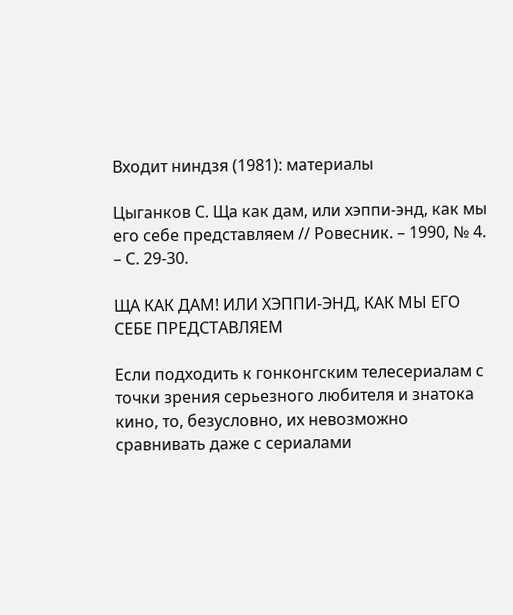Входит ниндзя (1981): материалы

Цыганков С. Ща как дам, или хэппи-энд, как мы его себе представляем // Ровесник. – 1990, № 4. – С. 29-30.

ЩА КАК ДАМ! ИЛИ ХЭППИ-ЭНД, КАК МЫ ЕГО СЕБЕ ПРЕДСТАВЛЯЕМ

Если подходить к гонконгским телесериалам с точки зрения серьезного любителя и знатока кино, то, безусловно, их невозможно сравнивать даже с сериалами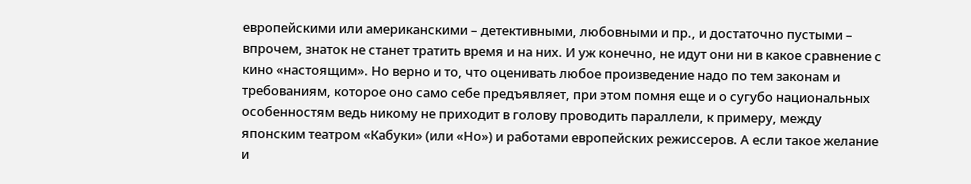европейскими или американскими – детективными, любовными и пр., и достаточно пустыми – впрочем, знаток не станет тратить время и на них. И уж конечно, не идут они ни в какое сравнение с кино «настоящим». Но верно и то, что оценивать любое произведение надо по тем законам и требованиям, которое оно само себе предъявляет, при этом помня еще и о сугубо национальных особенностям ведь никому не приходит в голову проводить параллели, к примеру, между японским театром «Кабуки» (или «Но») и работами европейских режиссеров. А если такое желание и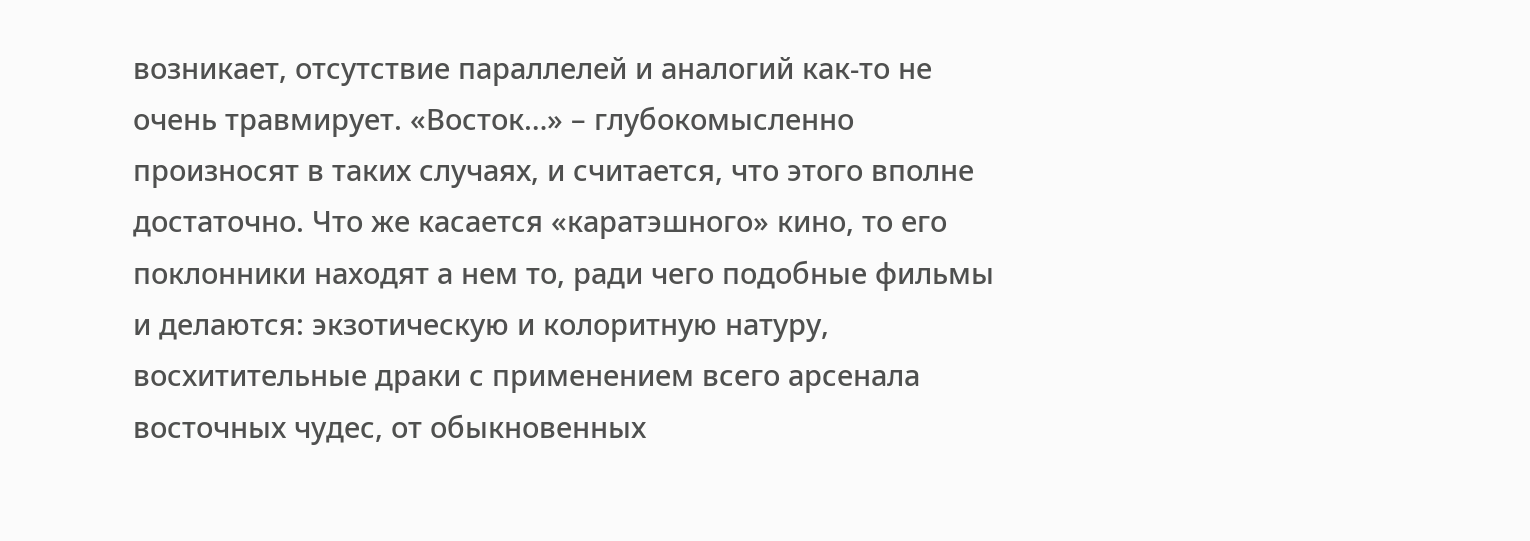возникает, отсутствие параллелей и аналогий как-то не очень травмирует. «Восток…» – глубокомысленно произносят в таких случаях, и считается, что этого вполне достаточно. Что же касается «каратэшного» кино, то его поклонники находят а нем то, ради чего подобные фильмы и делаются: экзотическую и колоритную натуру, восхитительные драки с применением всего арсенала восточных чудес, от обыкновенных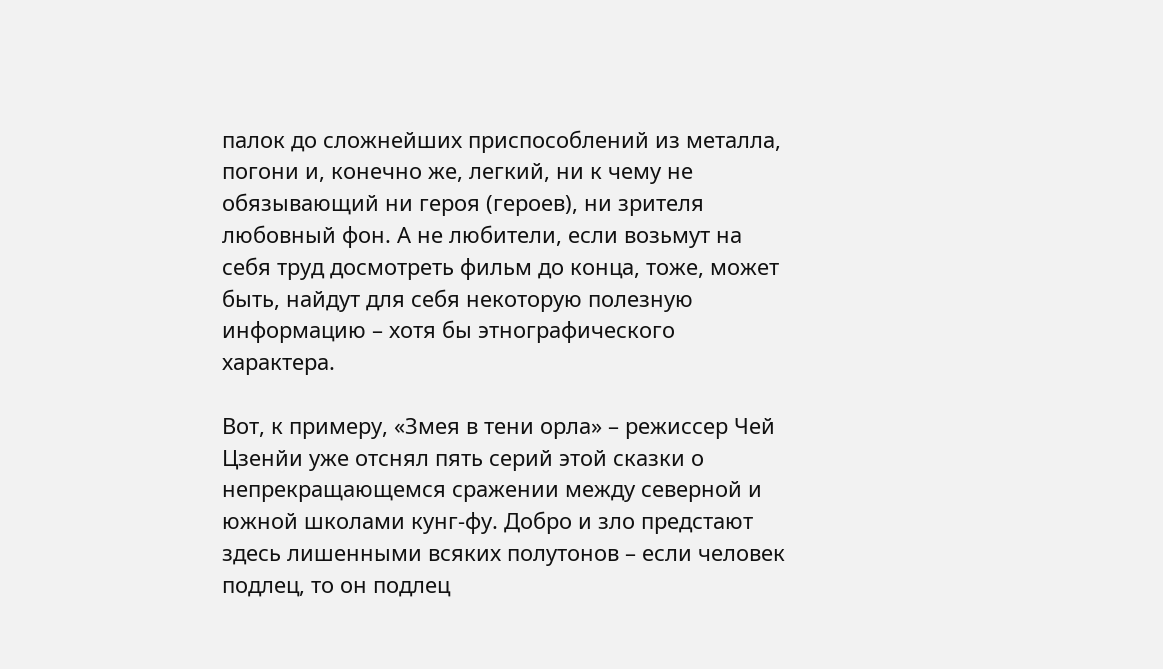палок до сложнейших приспособлений из металла, погони и, конечно же, легкий, ни к чему не обязывающий ни героя (героев), ни зрителя любовный фон. А не любители, если возьмут на себя труд досмотреть фильм до конца, тоже, может быть, найдут для себя некоторую полезную информацию – хотя бы этнографического характера.

Вот, к примеру, «Змея в тени орла» – режиссер Чей Цзенйи уже отснял пять серий этой сказки о непрекращающемся сражении между северной и южной школами кунг-фу. Добро и зло предстают здесь лишенными всяких полутонов – если человек подлец, то он подлец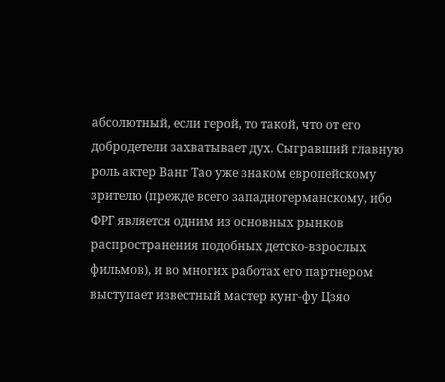абсолютный, если герой, то такой, что от его добродетели захватывает дух. Сыгравший главную роль актер Ванг Тао уже знаком европейскому зрителю (прежде всего западногерманскому, ибо ФРГ является одним из основных рынков распространения подобных детско-взрослых фильмов), и во многих работах его партнером выступает известный мастер кунг-фу Цзяо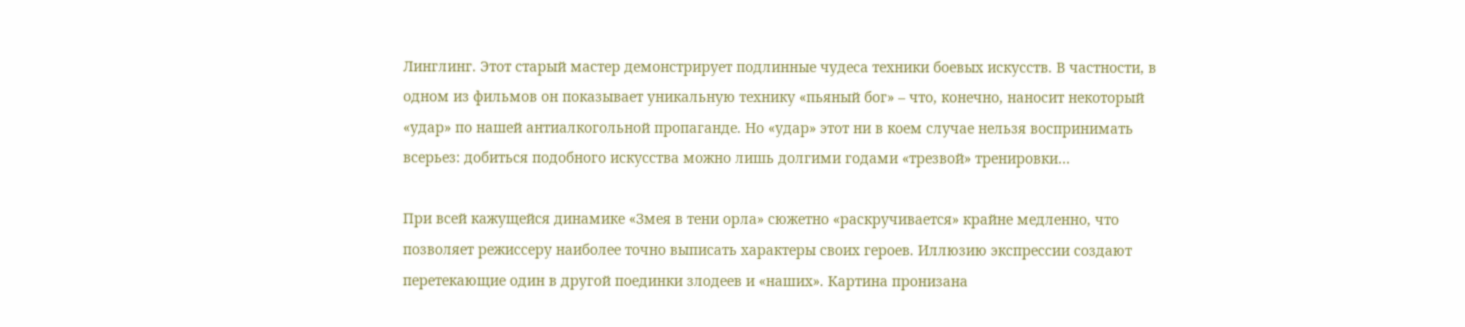Линглинг. Этот старый мастер демонстрирует подлинные чудеса техники боевых искусств. В частности, в одном из фильмов он показывает уникальную технику «пьяный бог» – что, конечно, наносит некоторый «удар» по нашей антиалкогольной пропаганде. Но «удар» этот ни в коем случае нельзя воспринимать всерьез: добиться подобного искусства можно лишь долгими годами «трезвой» тренировки…

При всей кажущейся динамике «Змея в тени орла» сюжетно «раскручивается» крайне медленно, что позволяет режиссеру наиболее точно выписать характеры своих героев. Иллюзию экспрессии создают перетекающие один в другой поединки злодеев и «наших». Картина пронизана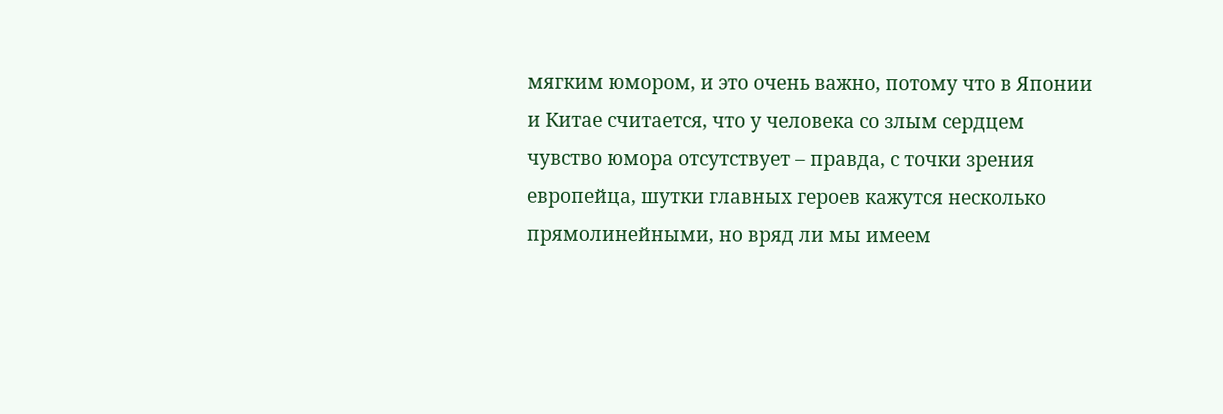мягким юмором, и это очень важно, потому что в Японии и Китае считается, что у человека со злым сердцем чувство юмора отсутствует – правда, с точки зрения европейца, шутки главных героев кажутся несколько прямолинейными, но вряд ли мы имеем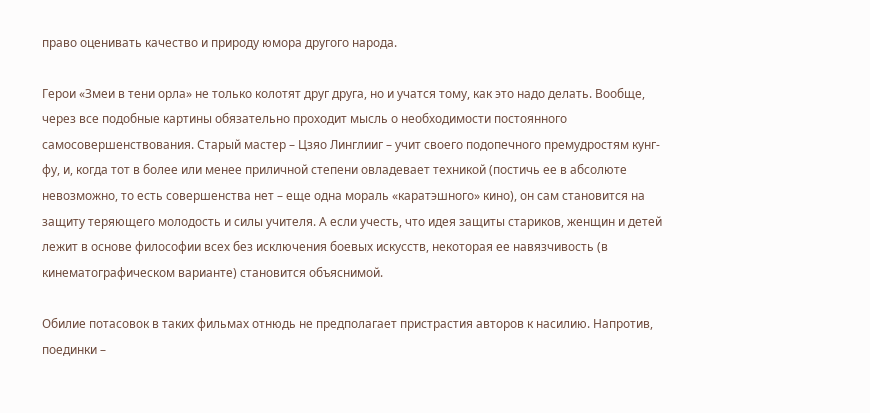право оценивать качество и природу юмора другого народа.

Герои «Змеи в тени орла» не только колотят друг друга, но и учатся тому, как это надо делать. Вообще, через все подобные картины обязательно проходит мысль о необходимости постоянного самосовершенствования. Старый мастер – Цзяо Линглииг – учит своего подопечного премудростям кунг-фу, и, когда тот в более или менее приличной степени овладевает техникой (постичь ее в абсолюте невозможно, то есть совершенства нет – еще одна мораль «каратэшного» кино), он сам становится на защиту теряющего молодость и силы учителя. А если учесть, что идея защиты стариков, женщин и детей лежит в основе философии всех без исключения боевых искусств, некоторая ее навязчивость (в кинематографическом варианте) становится объяснимой.

Обилие потасовок в таких фильмах отнюдь не предполагает пристрастия авторов к насилию. Напротив, поединки –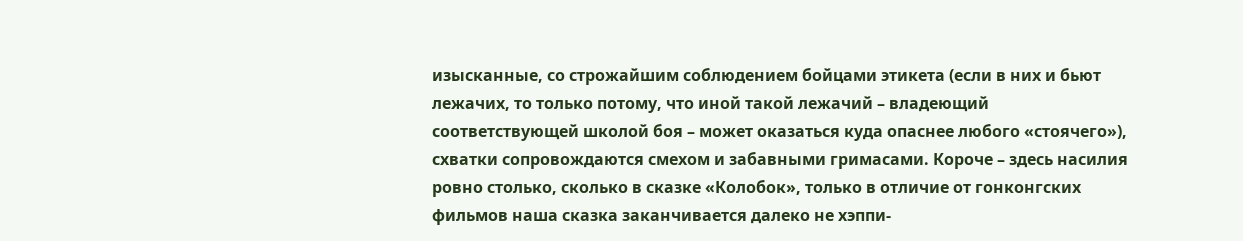изысканные, со строжайшим соблюдением бойцами этикета (если в них и бьют лежачих, то только потому, что иной такой лежачий – владеющий соответствующей школой боя – может оказаться куда опаснее любого «стоячего»), схватки сопровождаются смехом и забавными гримасами. Короче – здесь насилия ровно столько, сколько в сказке «Колобок», только в отличие от гонконгских фильмов наша сказка заканчивается далеко не хэппи-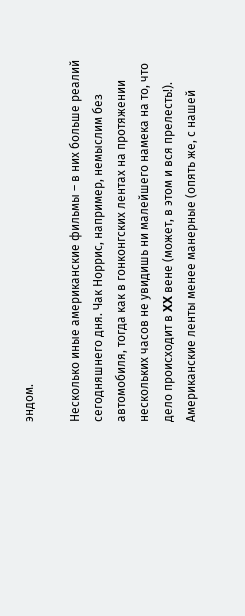эндом.

Несколько иные американские фильмы – в них больше реалий сегодняшнего дня. Чак Норрис, например, немыслим без автомобиля, тогда как в гонконгских лентах на протяжении нескольких часов не увидишь ни малейшего намека на то, что дело происходит в XX вене (может, в этом и вся прелесть!). Американские ленты менее манерные (опять же, с нашей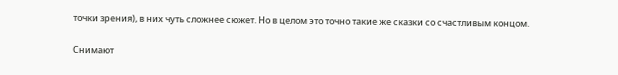точки зрения), в них чуть сложнее сюжет. Но в целом это точно такие же сказки со счастливым концом.

Снимают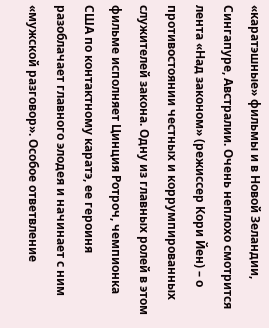«каратэшные» фильмы и в Новой Зеландии, Сингапуре, Австралии. Очень неплохо смотрится лента «Над законом» (режиссер Кори Йен) – о противостоянии честных и коррумпированных служителей закона. Одну из главных ролей в этом фильме исполняет Цинция Ротроч, чемпионка США по контактному каратэ, ее героиня разоблачает главного элодея и начинает с ним «мужской разговор». Особое ответвление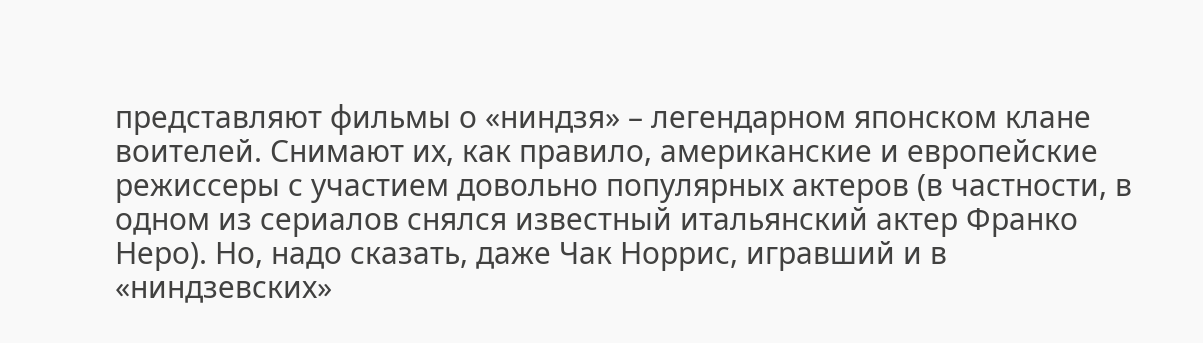представляют фильмы о «ниндзя» – легендарном японском клане воителей. Снимают их, как правило, американские и европейские режиссеры с участием довольно популярных актеров (в частности, в одном из сериалов снялся известный итальянский актер Франко Неро). Но, надо сказать, даже Чак Норрис, игравший и в «ниндзевских»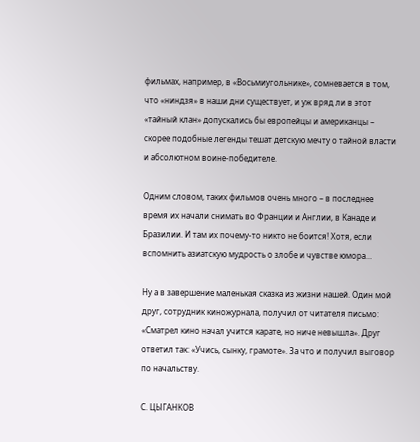фильмах, например, в «Восьмиугольнике», сомневается в том, что «ниндзя» в наши дни существует, и уж вряд ли в этот «тайный клан» допускались бы европейцы и американцы – скорее подобные легенды тешат детскую мечту о тайной власти и абсолютном воине-победителе.

Одним словом, таких фильмов очень много – в последнее время их начали снимать во Франции и Англии, в Канаде и Бразилии. И там их почему-то никто не боится! Хотя, если вспомнить азиатскую мудрость о злобе и чувстве юмора…

Ну а в завершение маленькая сказка из жизни нашей. Один мой друг, сотрудник киножурнала, получил от читателя письмо: «Сматрел кино начал учится карате, но ниче невышла». Друг ответил так: «Учись, сынку, грамоте». За что и получил выговор по начальству.

С. ЦЫГАНКОВ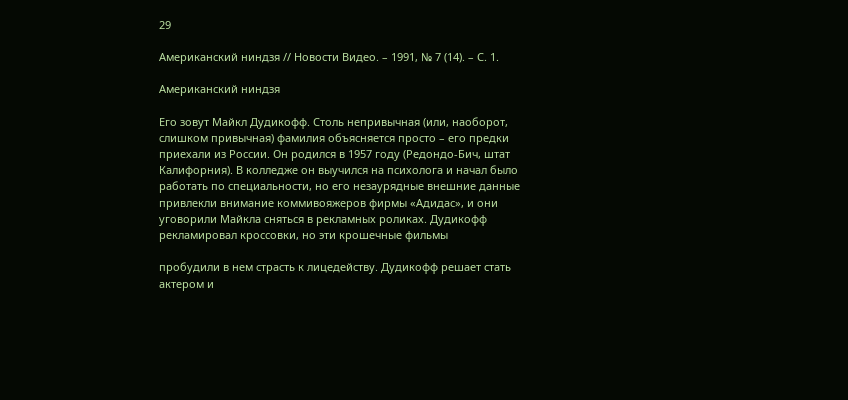29

Американский ниндзя // Новости Видео. – 1991, № 7 (14). – С. 1.

Американский ниндзя

Его зовут Майкл Дудикофф. Столь непривычная (или, наоборот, слишком привычная) фамилия объясняется просто – его предки приехали из России. Он родился в 1957 году (Редондо-Бич, штат Калифорния). В колледже он выучился на психолога и начал было работать по специальности, но его незаурядные внешние данные привлекли внимание коммивояжеров фирмы «Адидас», и они уговорили Майкла сняться в рекламных роликах. Дудикофф рекламировал кроссовки, но эти крошечные фильмы

пробудили в нем страсть к лицедейству. Дудикофф решает стать актером и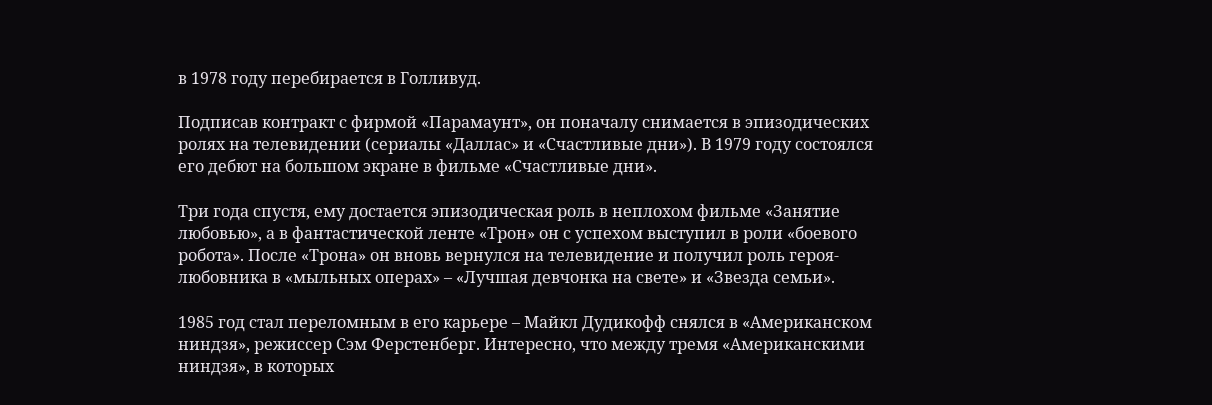в 1978 году перебирается в Голливуд.

Подписав контракт с фирмой «Парамаунт», он поначалу снимается в эпизодических ролях на телевидении (сериалы «Даллас» и «Счастливые дни»). В 1979 году состоялся его дебют на большом экране в фильме «Счастливые дни».

Три года спустя, ему достается эпизодическая роль в неплохом фильме «Занятие любовью», а в фантастической ленте «Трон» он с успехом выступил в роли «боевого робота». После «Трона» он вновь вернулся на телевидение и получил роль героя-любовника в «мыльных операх» – «Лучшая девчонка на свете» и «Звезда семьи».

1985 год стал переломным в его карьере – Майкл Дудикофф снялся в «Американском ниндзя», режиссер Сэм Ферстенберг. Интересно, что между тремя «Американскими ниндзя», в которых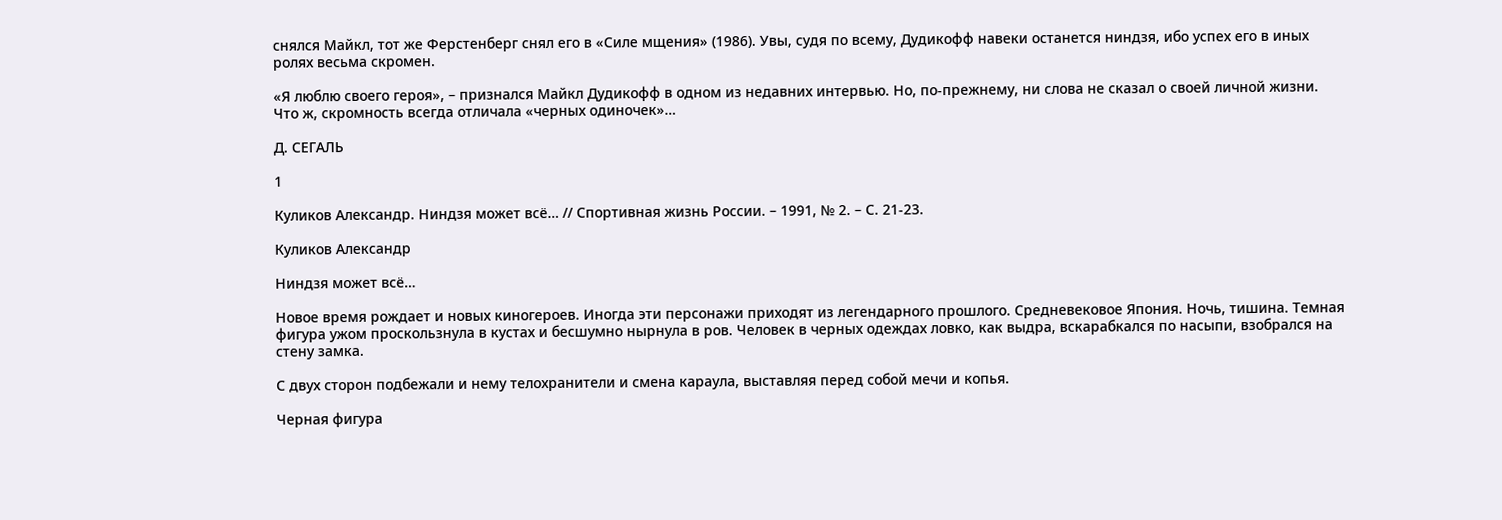снялся Майкл, тот же Ферстенберг снял его в «Силе мщения» (1986). Увы, судя по всему, Дудикофф навеки останется ниндзя, ибо успех его в иных ролях весьма скромен.

«Я люблю своего героя», – признался Майкл Дудикофф в одном из недавних интервью. Но, по-прежнему, ни слова не сказал о своей личной жизни. Что ж, скромность всегда отличала «черных одиночек»…

Д. СЕГАЛЬ

1

Куликов Александр. Ниндзя может всё… // Спортивная жизнь России. – 1991, № 2. – С. 21-23.

Куликов Александр

Ниндзя может всё…

Новое время рождает и новых киногероев. Иногда эти персонажи приходят из легендарного прошлого. Средневековое Япония. Ночь, тишина. Темная фигура ужом проскользнула в кустах и бесшумно нырнула в ров. Человек в черных одеждах ловко, как выдра, вскарабкался по насыпи, взобрался на стену замка.

С двух сторон подбежали и нему телохранители и смена караула, выставляя перед собой мечи и копья.

Черная фигура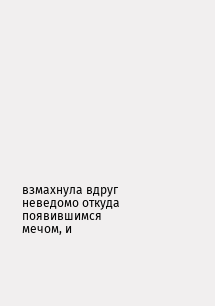взмахнула вдруг неведомо откуда появившимся мечом, и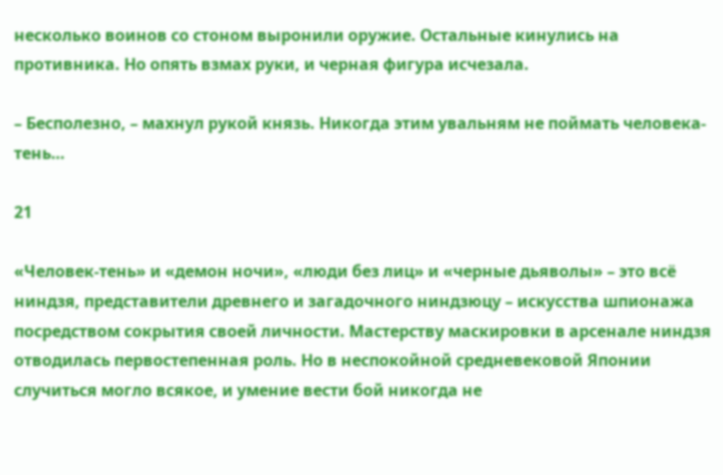несколько воинов со стоном выронили оружие. Остальные кинулись на противника. Но опять взмах руки, и черная фигура исчезала.

– Бесполезно, – махнул рукой князь. Никогда этим увальням не поймать человека-тень…

21

«Человек-тень» и «демон ночи», «люди без лиц» и «черные дьяволы» – это всё ниндзя, представители древнего и загадочного ниндзюцу – искусства шпионажа посредством сокрытия своей личности. Мастерству маскировки в арсенале ниндзя отводилась первостепенная роль. Но в неспокойной средневековой Японии случиться могло всякое, и умение вести бой никогда не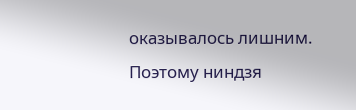оказывалось лишним. Поэтому ниндзя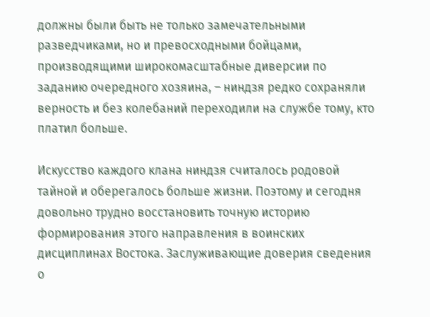должны были быть не только замечательными разведчиками, но и превосходными бойцами, производящими широкомасштабные диверсии по заданию очередного хозяина, – ниндзя редко сохраняли верность и без колебаний переходили на службе тому, кто платил больше.

Искусство каждого клана ниндзя считалось родовой тайной и оберегалось больше жизни. Поэтому и сегодня довольно трудно восстановить точную историю формирования этого направления в воинских дисциплинах Востока. Заслуживающие доверия сведения о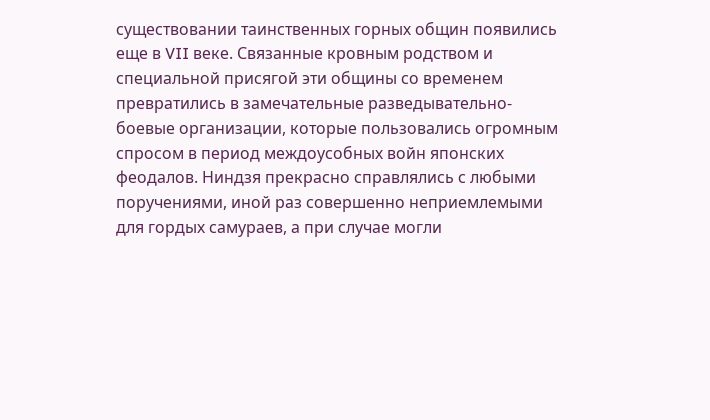существовании таинственных горных общин появились еще в VII веке. Связанные кровным родством и специальной присягой эти общины со временем превратились в замечательные разведывательно-боевые организации, которые пользовались огромным спросом в период междоусобных войн японских феодалов. Ниндзя прекрасно справлялись с любыми поручениями, иной раз совершенно неприемлемыми для гордых самураев, а при случае могли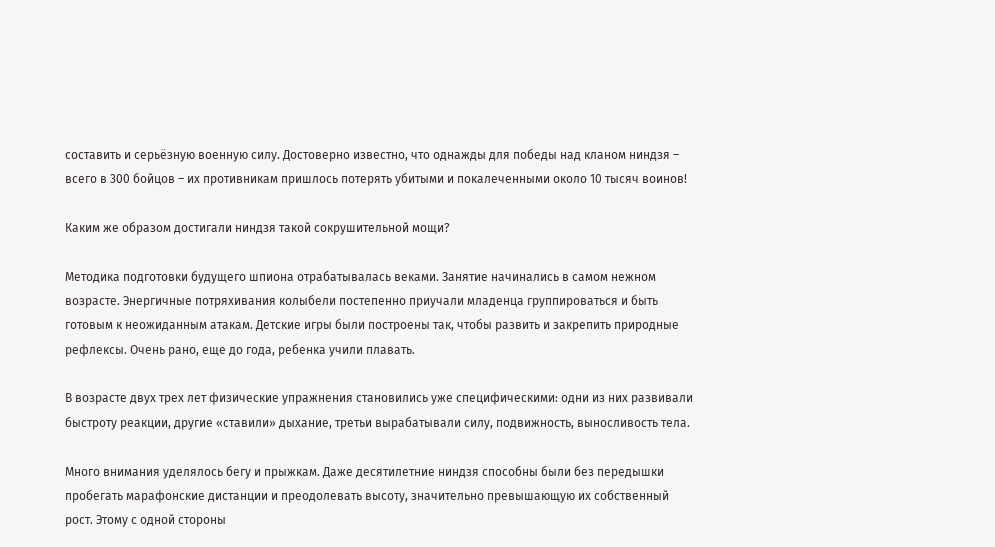составить и серьёзную военную силу. Достоверно известно, что однажды для победы над кланом ниндзя – всего в 300 бойцов – их противникам пришлось потерять убитыми и покалеченными около 10 тысяч воинов!

Каким же образом достигали ниндзя такой сокрушительной мощи?

Методика подготовки будущего шпиона отрабатывалась веками. Занятие начинались в самом нежном возрасте. Энергичные потряхивания колыбели постепенно приучали младенца группироваться и быть готовым к неожиданным атакам. Детские игры были построены так, чтобы развить и закрепить природные рефлексы. Очень рано, еще до года, ребенка учили плавать.

В возрасте двух трех лет физические упражнения становились уже специфическими: одни из них развивали быстроту реакции, другие «ставили» дыхание, третьи вырабатывали силу, подвижность, выносливость тела.

Много внимания уделялось бегу и прыжкам. Даже десятилетние ниндзя способны были без передышки пробегать марафонские дистанции и преодолевать высоту, значительно превышающую их собственный рост. Этому с одной стороны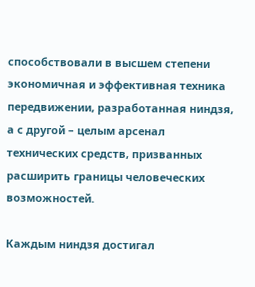способствовали в высшем степени экономичная и эффективная техника передвижении, разработанная ниндзя, а с другой – целым арсенал технических средств, призванных расширить границы человеческих возможностей.

Каждым ниндзя достигал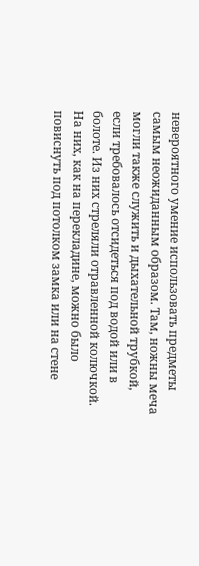невероятного умение использовать предметы самым неожиданным образом. Там, ножны меча могли также служить и дыхательной трубкой, если требовалось отсидеться под водой или в болоте. Из них стреляли отравленной колючкой. На них, как на перекладине, можно было повиснуть под потолком замка или на стене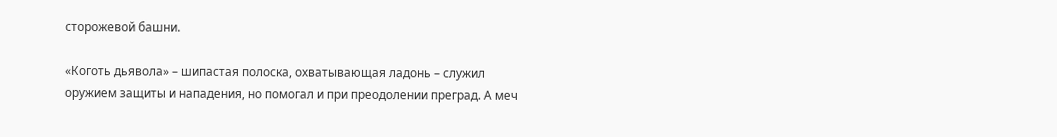сторожевой башни.

«Коготь дьявола» – шипастая полоска, охватывающая ладонь – служил оружием защиты и нападения, но помогал и при преодолении преград. А меч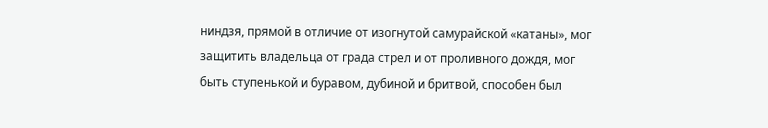ниндзя, прямой в отличие от изогнутой самурайской «катаны», мог защитить владельца от града стрел и от проливного дождя, мог быть ступенькой и буравом, дубиной и бритвой, способен был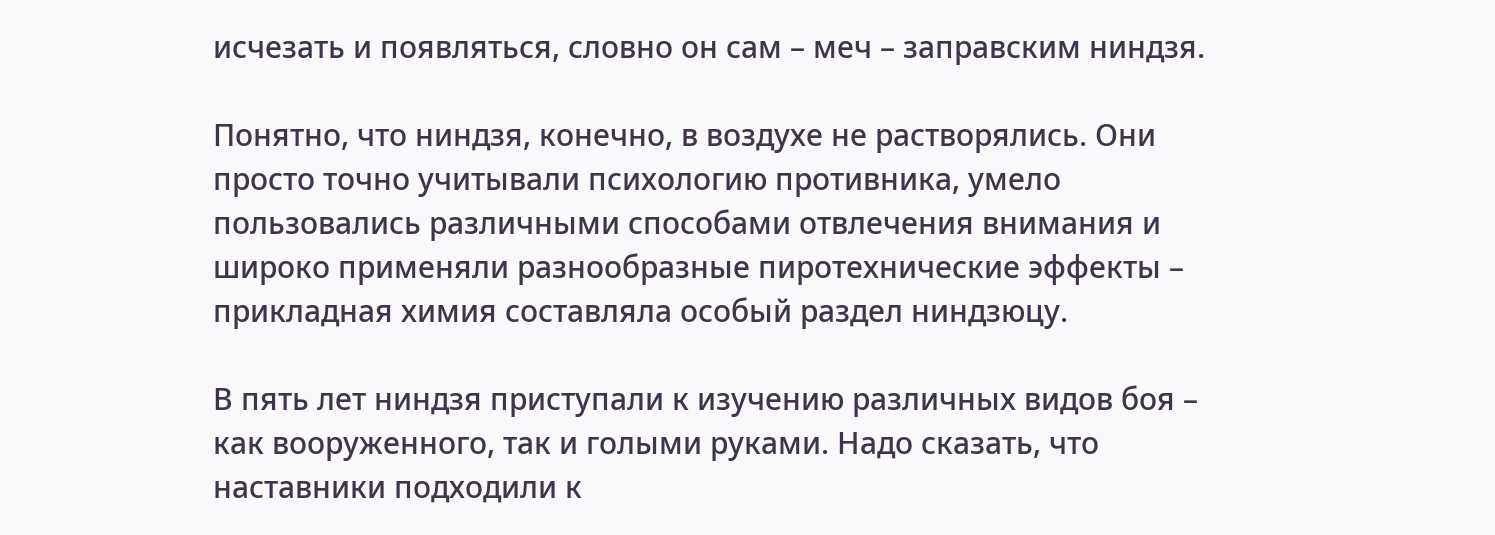исчезать и появляться, словно он сам – меч – заправским ниндзя.

Понятно, что ниндзя, конечно, в воздухе не растворялись. Они просто точно учитывали психологию противника, умело пользовались различными способами отвлечения внимания и широко применяли разнообразные пиротехнические эффекты – прикладная химия составляла особый раздел ниндзюцу.

В пять лет ниндзя приступали к изучению различных видов боя – как вооруженного, так и голыми руками. Надо сказать, что наставники подходили к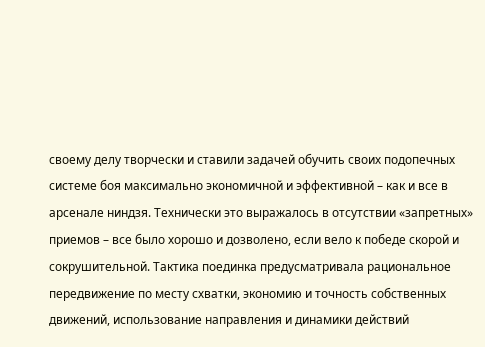своему делу творчески и ставили задачей обучить своих подопечных системе боя максимально экономичной и эффективной – как и все в арсенале ниндзя. Технически это выражалось в отсутствии «запретных» приемов – все было хорошо и дозволено, если вело к победе скорой и сокрушительной. Тактика поединка предусматривала рациональное передвижение по месту схватки, экономию и точность собственных движений, использование направления и динамики действий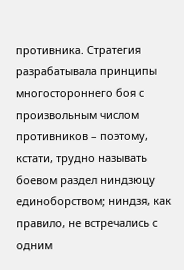противника. Стратегия разрабатывала принципы многостороннего боя с произвольным числом противников – поэтому, кстати, трудно называть боевом раздел ниндзюцу единоборством; ниндзя, как правило, не встречались с одним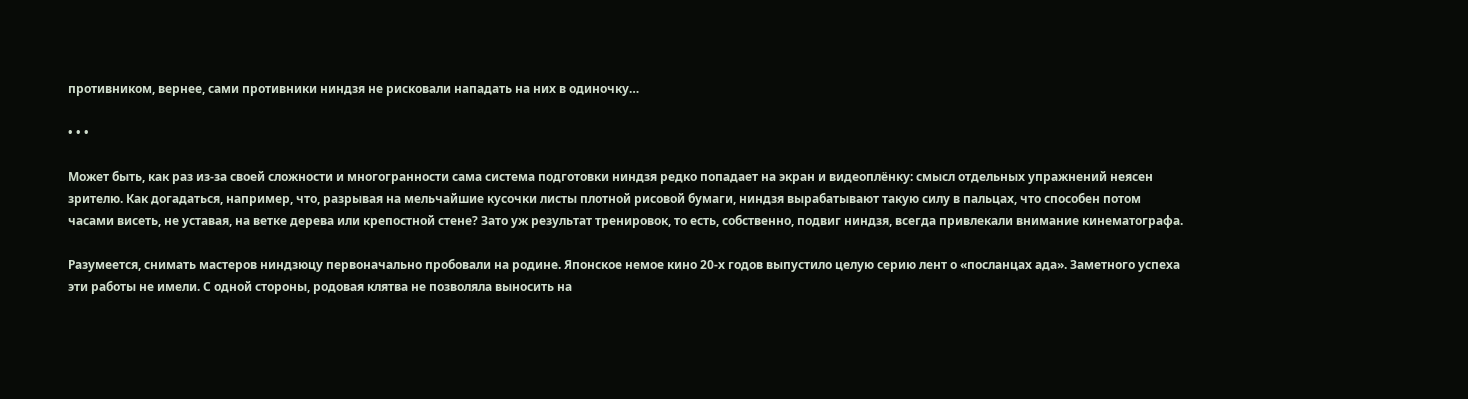противником, вернее, сами противники ниндзя не рисковали нападать на них в одиночку…

• • •

Может быть, как раз из-за своей сложности и многогранности сама система подготовки ниндзя редко попадает на экран и видеоплёнку: смысл отдельных упражнений неясен зрителю. Как догадаться, например, что, разрывая на мельчайшие кусочки листы плотной рисовой бумаги, ниндзя вырабатывают такую силу в пальцах, что способен потом часами висеть, не уставая, на ветке дерева или крепостной стене? Зато уж результат тренировок, то есть, собственно, подвиг ниндзя, всегда привлекали внимание кинематографа.

Разумеется, снимать мастеров ниндзюцу первоначально пробовали на родине. Японское немое кино 20-х годов выпустило целую серию лент о «посланцах ада». Заметного успеха эти работы не имели. С одной стороны, родовая клятва не позволяла выносить на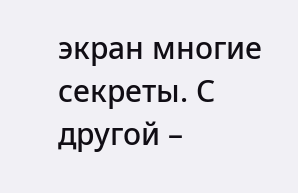экран многие секреты. С другой –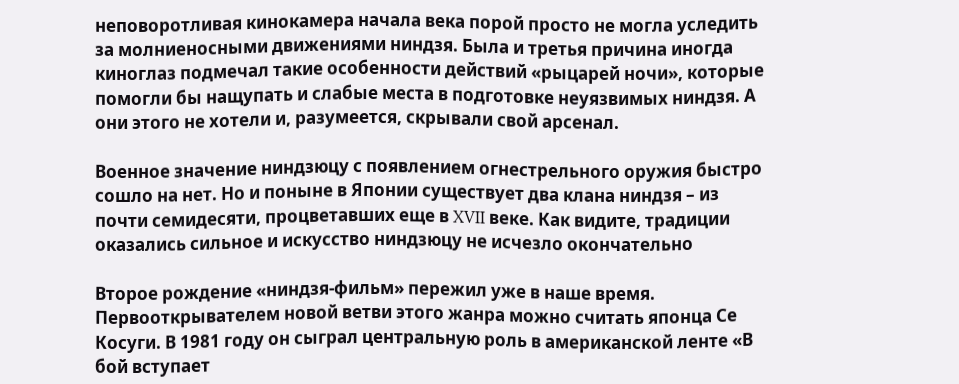неповоротливая кинокамера начала века порой просто не могла уследить за молниеносными движениями ниндзя. Была и третья причина иногда киноглаз подмечал такие особенности действий «рыцарей ночи», которые помогли бы нащупать и слабые места в подготовке неуязвимых ниндзя. А они этого не хотели и, разумеется, скрывали свой арсенал.

Военное значение ниндзюцу с появлением огнестрельного оружия быстро сошло на нет. Но и поныне в Японии существует два клана ниндзя – из почти семидесяти, процветавших еще в XVII веке. Как видите, традиции оказались сильное и искусство ниндзюцу не исчезло окончательно

Второе рождение «ниндзя-фильм» пережил уже в наше время. Первооткрывателем новой ветви этого жанра можно считать японца Се Косуги. В 1981 году он сыграл центральную роль в американской ленте «В бой вступает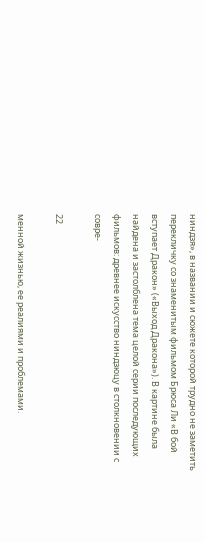ниндзя», в названии и сюжете которой трудно не заметить перекличку со знаменитым фильмом Брюса Ли «В бой вступает Дракон» («Выход Дракона»). В картине была найдена и застолблена тема целой серии последующих фильмов: древнее искусство ниндзюцу в столкновении с совре-

22

менной жизнью, ее реалиями и проблемами.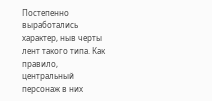Постепенно выработались характер, ныв черты лент такого типа. Как правило, центральный персонаж в них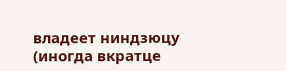владеет ниндзюцу (иногда вкратце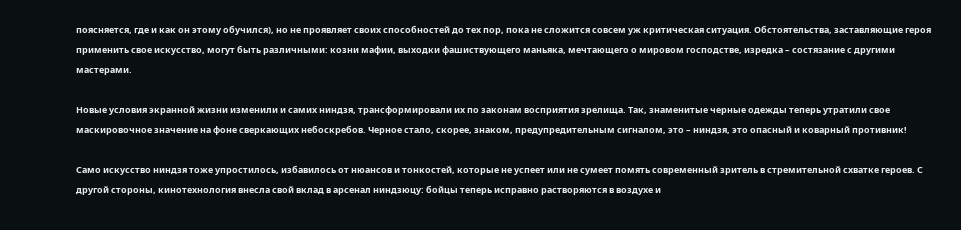поясняется, где и как он этому обучился), но не проявляет своих способностей до тех пор, пока не сложится совсем уж критическая ситуация. Обстоятельства, заставляющие героя применить свое искусство, могут быть различными: козни мафии, выходки фашиствующего маньяка, мечтающего о мировом господстве, изредка – состязание с другими мастерами.

Новые условия экранной жизни изменили и самих ниндзя, трансформировали их по законам восприятия зрелища. Так, знаменитые черные одежды теперь утратили свое маскировочное значение на фоне сверкающих небоскребов. Черное стало, скорее, знаком, предупредительным сигналом, это – ниндзя, это опасный и коварный противник!

Само искусство ниндзя тоже упростилось, избавилось от нюансов и тонкостей, которые не успеет или не сумеет помять современный зритель в стремительной схватке героев. С другой стороны, кинотехнология внесла свой вклад в арсенал ниндзюцу: бойцы теперь исправно растворяются в воздухе и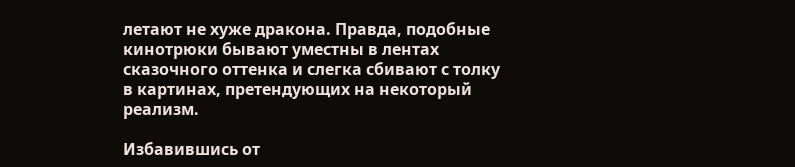летают не хуже дракона. Правда, подобные кинотрюки бывают уместны в лентах сказочного оттенка и слегка сбивают с толку в картинах, претендующих на некоторый реализм.

Избавившись от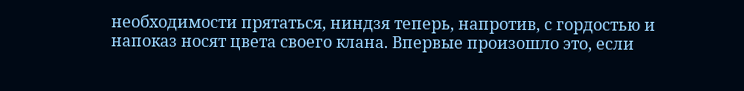необходимости прятаться, ниндзя теперь, напротив, с гордостью и напоказ носят цвета своего клана. Впервые произошло это, если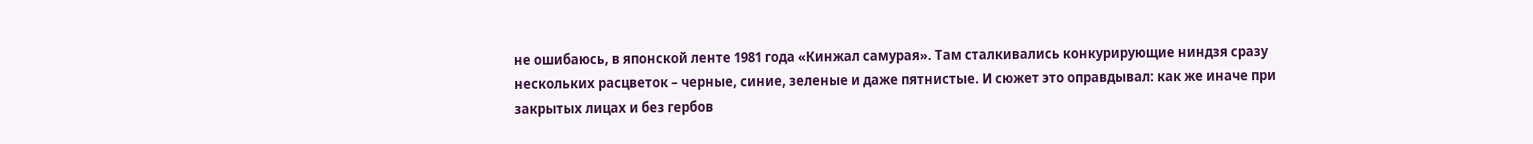не ошибаюсь, в японской ленте 1981 года «Кинжал самурая». Там сталкивались конкурирующие ниндзя сразу нескольких расцветок – черные, синие, зеленые и даже пятнистые. И сюжет это оправдывал: как же иначе при закрытых лицах и без гербов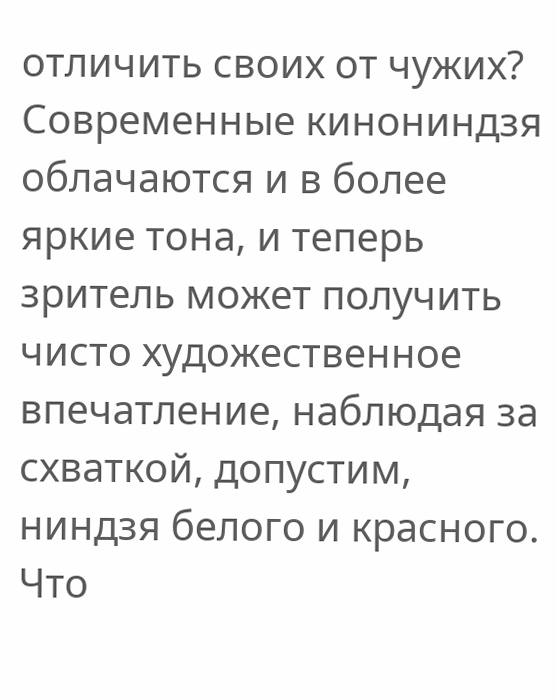отличить своих от чужих? Современные кинониндзя облачаются и в более яркие тона, и теперь зритель может получить чисто художественное впечатление, наблюдая за схваткой, допустим, ниндзя белого и красного. Что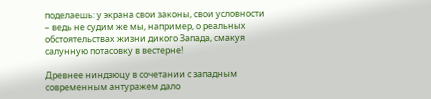поделаешь: у экрана свои законы, свои условности – ведь не судим же мы, например, о реальных обстоятельствах жизни дикого Запада, смакуя салунную потасовку в вестерне!

Древнее ниндзюцу в сочетании с западным современным антуражем дало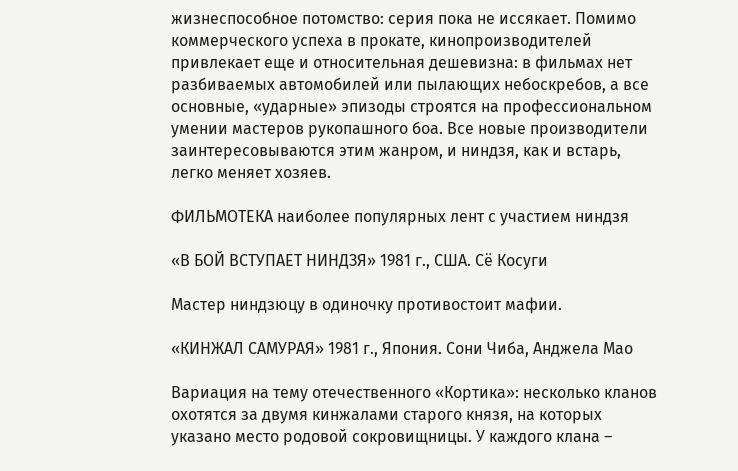жизнеспособное потомство: серия пока не иссякает. Помимо коммерческого успеха в прокате, кинопроизводителей привлекает еще и относительная дешевизна: в фильмах нет разбиваемых автомобилей или пылающих небоскребов, а все основные, «ударные» эпизоды строятся на профессиональном умении мастеров рукопашного боа. Все новые производители заинтересовываются этим жанром, и ниндзя, как и встарь, легко меняет хозяев.

ФИЛЬМОТЕКА наиболее популярных лент с участием ниндзя

«В БОЙ ВСТУПАЕТ НИНДЗЯ» 1981 г., США. Сё Косуги

Мастер ниндзюцу в одиночку противостоит мафии.

«КИНЖАЛ САМУРАЯ» 1981 г., Япония. Сони Чиба, Анджела Мао

Вариация на тему отечественного «Кортика»: несколько кланов охотятся за двумя кинжалами старого князя, на которых указано место родовой сокровищницы. У каждого клана –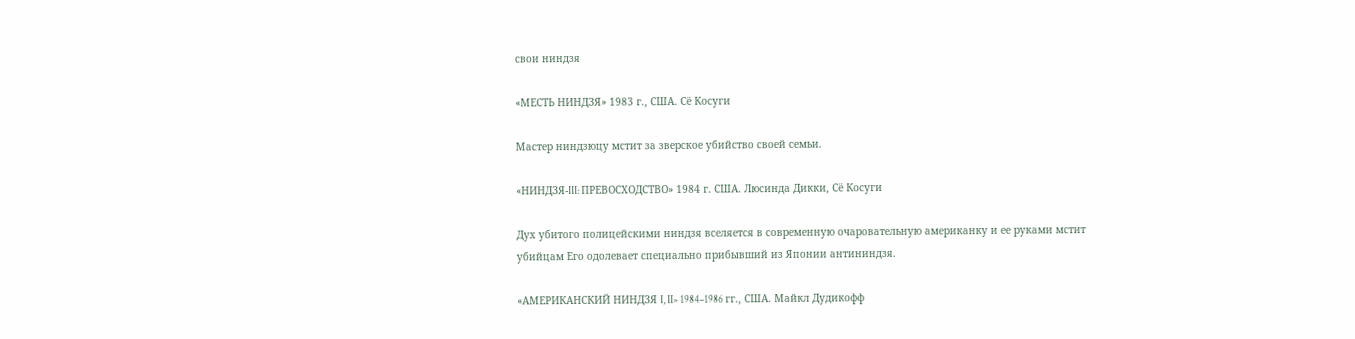свои ниндзя

«МЕСТЬ НИНДЗЯ» 1983 г., США. Сё Косуги

Мастер ниндзюцу мстит за зверское убийство своей семьи.

«НИНДЗЯ-III: ПРЕВОСХОДСТВО» 1984 г. США. Люсинда Дикки, Сё Косуги

Дух убитого полицейскими ниндзя вселяется в современную очаровательную американку и ее руками мстит убийцам Его одолевает специально прибывший из Японии антининдзя.

«АМЕРИКАНСКИЙ НИНДЗЯ I, II» 1984–1986 гг., США. Майкл Дудикофф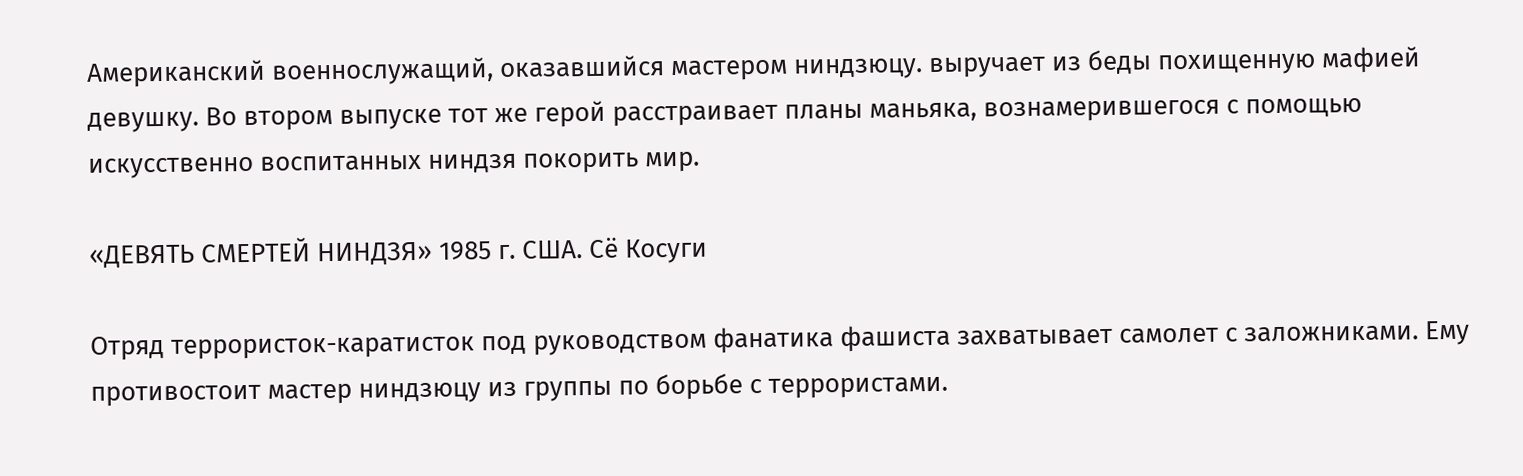Американский военнослужащий, оказавшийся мастером ниндзюцу. выручает из беды похищенную мафией девушку. Во втором выпуске тот же герой расстраивает планы маньяка, вознамерившегося с помощью искусственно воспитанных ниндзя покорить мир.

«ДЕВЯТЬ СМЕРТЕЙ НИНДЗЯ» 1985 г. США. Сё Косуги

Отряд террористок-каратисток под руководством фанатика фашиста захватывает самолет с заложниками. Ему противостоит мастер ниндзюцу из группы по борьбе с террористами.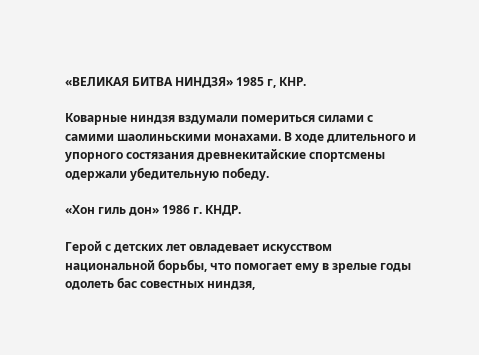«ВЕЛИКАЯ БИТВА НИНДЗЯ» 1985 г, КНР.

Коварные ниндзя вздумали помериться силами с самими шаолиньскими монахами. В ходе длительного и упорного состязания древнекитайские спортсмены одержали убедительную победу.

«Хон гиль дон» 1986 г. КНДР.

Герой с детских лет овладевает искусством национальной борьбы, что помогает ему в зрелые годы одолеть бас совестных ниндзя,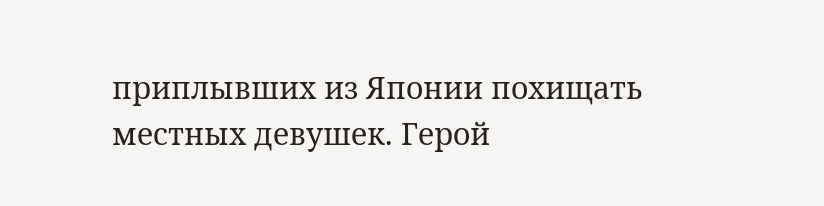приплывших из Японии похищать местных девушек. Герой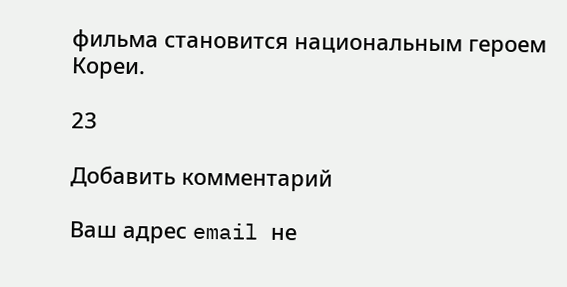фильма становится национальным героем Кореи.

23

Добавить комментарий

Ваш адрес email не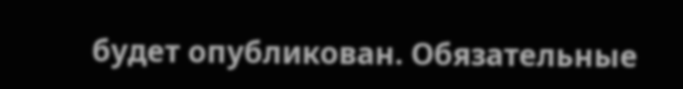будет опубликован. Обязательные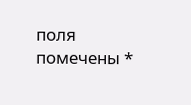поля помечены *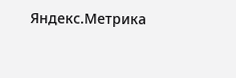Яндекс.Метрика